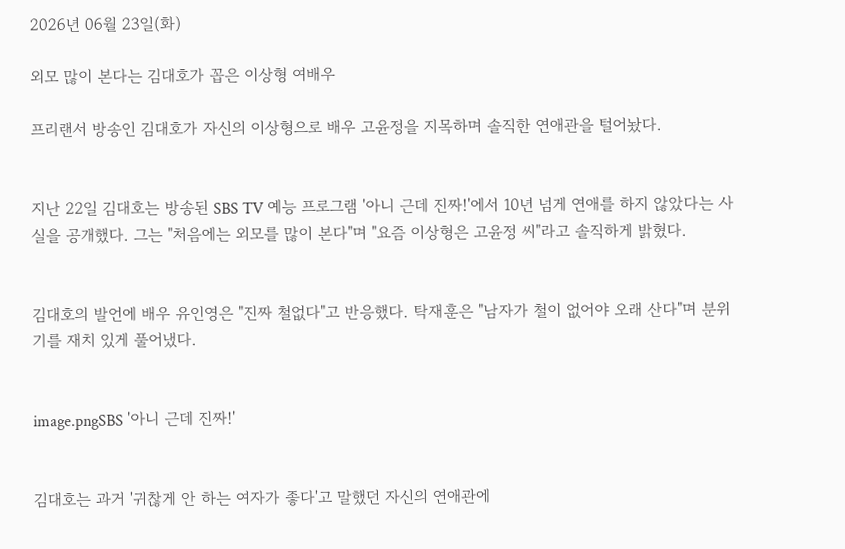2026년 06월 23일(화)

외모 많이 본다는 김대호가 꼽은 이상형 여배우

프리랜서 방송인 김대호가 자신의 이상형으로 배우 고윤정을 지목하며 솔직한 연애관을 털어놨다.


지난 22일 김대호는 방송된 SBS TV 예능 프로그램 '아니 근데 진짜!'에서 10년 넘게 연애를 하지 않았다는 사실을 공개했다. 그는 "처음에는 외모를 많이 본다"며 "요즘 이상형은 고윤정 씨"라고 솔직하게 밝혔다.


김대호의 발언에 배우 유인영은 "진짜 철없다"고 반응했다. 탁재훈은 "남자가 철이 없어야 오래 산다"며 분위기를 재치 있게 풀어냈다.


image.pngSBS '아니 근데 진짜!'


김대호는 과거 '귀찮게 안 하는 여자가 좋다'고 말했던 자신의 연애관에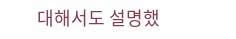대해서도 설명했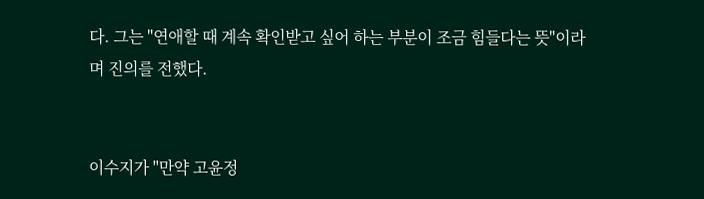다. 그는 "연애할 때 계속 확인받고 싶어 하는 부분이 조금 힘들다는 뜻"이라며 진의를 전했다.


이수지가 "만약 고윤정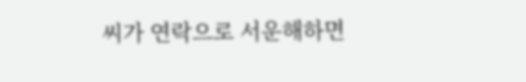씨가 연락으로 서운해하면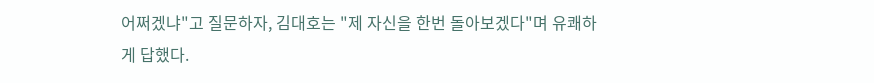어쩌겠냐"고 질문하자, 김대호는 "제 자신을 한번 돌아보겠다"며 유쾌하게 답했다.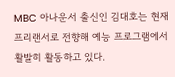MBC 아나운서 출신인 김대호는 현재 프리랜서로 전향해 예능 프로그램에서 활발히 활동하고 있다.